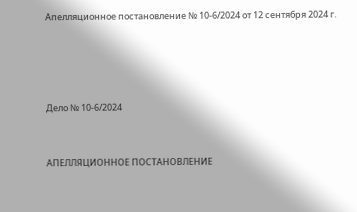Апелляционное постановление № 10-6/2024 от 12 сентября 2024 г.




Дело № 10-6/2024


АПЕЛЛЯЦИОННОЕ ПОСТАНОВЛЕНИЕ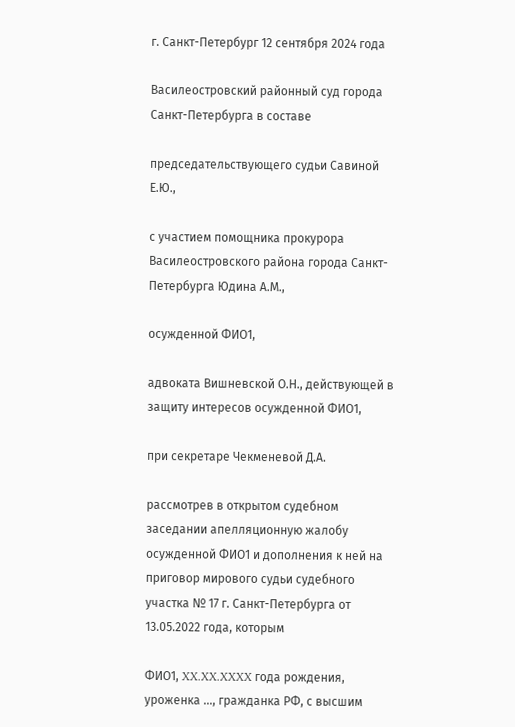г. Санкт-Петербург 12 сентября 2024 года

Василеостровский районный суд города Санкт-Петербурга в составе

председательствующего судьи Савиной Е.Ю.,

с участием помощника прокурора Василеостровского района города Санкт-Петербурга Юдина А.М.,

осужденной ФИО1,

адвоката Вишневской О.Н., действующей в защиту интересов осужденной ФИО1,

при секретаре Чекменевой Д.А.

рассмотрев в открытом судебном заседании апелляционную жалобу осужденной ФИО1 и дополнения к ней на приговор мирового судьи судебного участка № 17 г. Санкт-Петербурга от 13.05.2022 года, которым

ФИО1, XX.XX.XXXX года рождения, уроженка ..., гражданка РФ, с высшим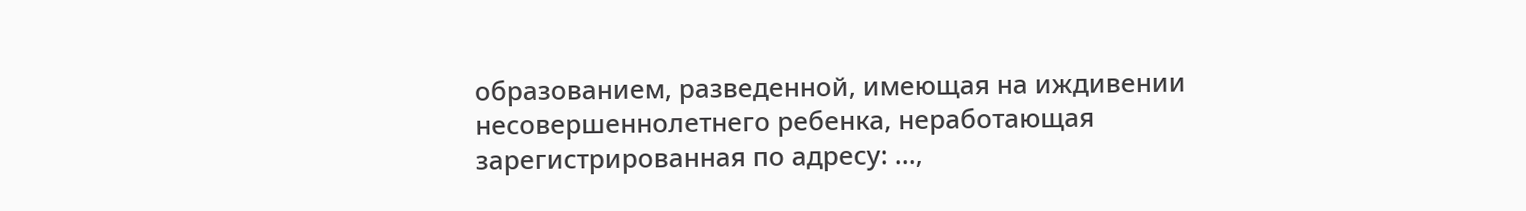образованием, разведенной, имеющая на иждивении несовершеннолетнего ребенка, неработающая зарегистрированная по адресу: ...,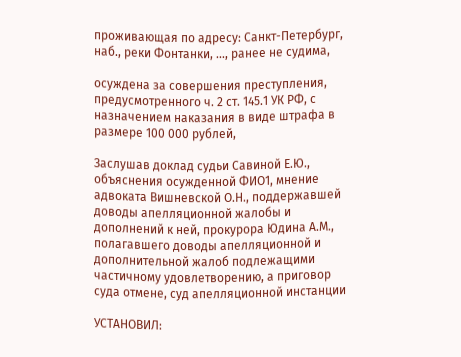проживающая по адресу: Санкт-Петербург, наб., реки Фонтанки, ..., ранее не судима,

осуждена за совершения преступления, предусмотренного ч. 2 ст. 145.1 УК РФ, с назначением наказания в виде штрафа в размере 100 000 рублей,

Заслушав доклад судьи Савиной Е.Ю., объяснения осужденной ФИО1, мнение адвоката Вишневской О.Н., поддержавшей доводы апелляционной жалобы и дополнений к ней, прокурора Юдина А.М., полагавшего доводы апелляционной и дополнительной жалоб подлежащими частичному удовлетворению, а приговор суда отмене, суд апелляционной инстанции

УСТАНОВИЛ: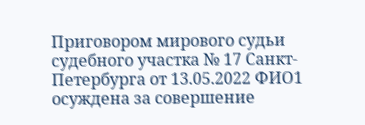Приговором мирового судьи судебного участка № 17 Санкт-Петербурга от 13.05.2022 ФИО1 осуждена за совершение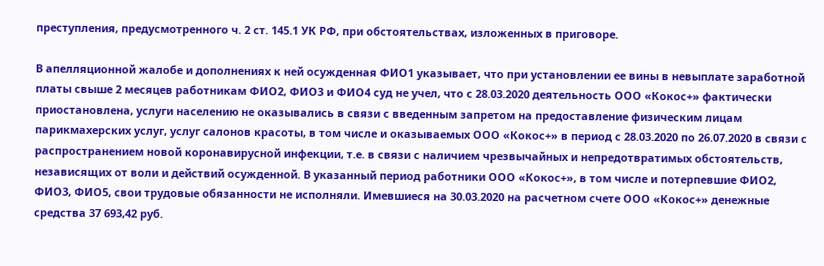преступления, предусмотренного ч. 2 ст. 145.1 УК РФ, при обстоятельствах, изложенных в приговоре.

В апелляционной жалобе и дополнениях к ней осужденная ФИО1 указывает, что при установлении ее вины в невыплате заработной платы свыше 2 месяцев работникам ФИО2, ФИО3 и ФИО4 суд не учел, что с 28.03.2020 деятельность ООО «Кокос+» фактически приостановлена, услуги населению не оказывались в связи с введенным запретом на предоставление физическим лицам парикмахерских услуг, услуг салонов красоты, в том числе и оказываемых ООО «Кокос+» в период с 28.03.2020 по 26.07.2020 в связи с распространением новой коронавирусной инфекции, т.е. в связи с наличием чрезвычайных и непредотвратимых обстоятельств, независящих от воли и действий осужденной. В указанный период работники ООО «Кокос+», в том числе и потерпевшие ФИО2, ФИО3, ФИО5, свои трудовые обязанности не исполняли. Имевшиеся на 30.03.2020 на расчетном счете ООО «Кокос+» денежные средства 37 693,42 руб.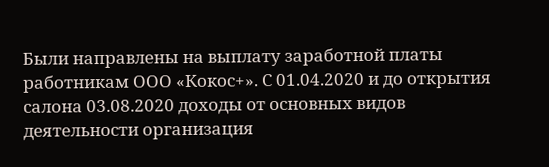Были направлены на выплату заработной платы работникам ООО «Кокос+». С 01.04.2020 и до открытия салона 03.08.2020 доходы от основных видов деятельности организация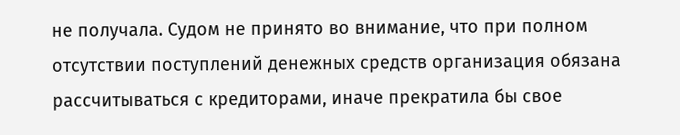не получала. Судом не принято во внимание, что при полном отсутствии поступлений денежных средств организация обязана рассчитываться с кредиторами, иначе прекратила бы свое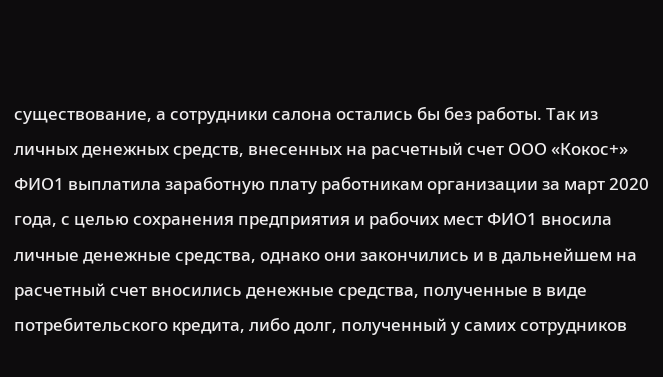существование, а сотрудники салона остались бы без работы. Так из личных денежных средств, внесенных на расчетный счет ООО «Кокос+» ФИО1 выплатила заработную плату работникам организации за март 2020 года, с целью сохранения предприятия и рабочих мест ФИО1 вносила личные денежные средства, однако они закончились и в дальнейшем на расчетный счет вносились денежные средства, полученные в виде потребительского кредита, либо долг, полученный у самих сотрудников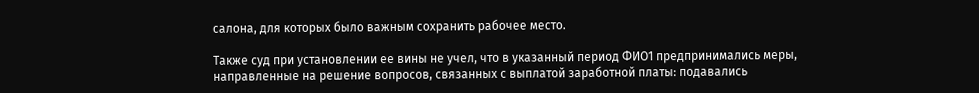салона, для которых было важным сохранить рабочее место.

Также суд при установлении ее вины не учел, что в указанный период ФИО1 предпринимались меры, направленные на решение вопросов, связанных с выплатой заработной платы: подавались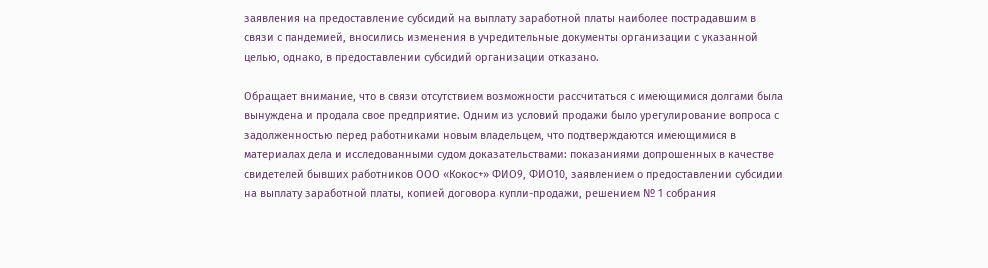заявления на предоставление субсидий на выплату заработной платы наиболее пострадавшим в связи с пандемией, вносились изменения в учредительные документы организации с указанной целью, однако, в предоставлении субсидий организации отказано.

Обращает внимание, что в связи отсутствием возможности рассчитаться с имеющимися долгами была вынуждена и продала свое предприятие. Одним из условий продажи было урегулирование вопроса с задолженностью перед работниками новым владельцем, что подтверждаются имеющимися в материалах дела и исследованными судом доказательствами: показаниями допрошенных в качестве свидетелей бывших работников ООО «Кокос+» ФИО9, ФИО10, заявлением о предоставлении субсидии на выплату заработной платы, копией договора купли-продажи, решением № 1 собрания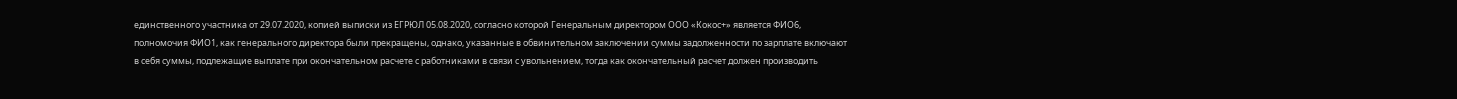единственного участника от 29.07.2020, копией выписки из ЕГРЮЛ 05.08.2020, согласно которой Генеральным директором ООО «Кокос+» является ФИО6, полномочия ФИО1, как генерального директора были прекращены, однако, указанные в обвинительном заключении суммы задолженности по зарплате включают в себя суммы, подлежащие выплате при окончательном расчете с работниками в связи с увольнением, тогда как окончательный расчет должен производить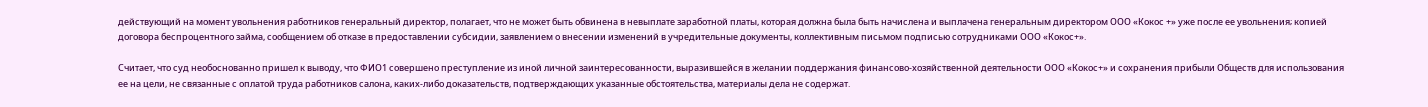действующий на момент увольнения работников генеральный директор, полагает, что не может быть обвинена в невыплате заработной платы, которая должна была быть начислена и выплачена генеральным директором ООО «Кокос +» уже после ее увольнения; копией договора беспроцентного займа, сообщением об отказе в предоставлении субсидии, заявлением о внесении изменений в учредительные документы, коллективным письмом подписью сотрудниками ООО «Кокос+».

Считает, что суд необоснованно пришел к выводу, что ФИО1 совершено преступление из иной личной заинтересованности, выразившейся в желании поддержания финансово-хозяйственной деятельности ООО «Кокос+» и сохранения прибыли Обществ для использования ее на цели, не связанные с оплатой труда работников салона, каких-либо доказательств, подтверждающих указанные обстоятельства, материалы дела не содержат.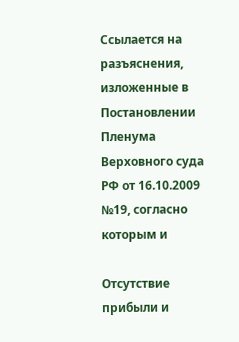Ссылается на разъяснения, изложенные в Постановлении Пленума Верховного суда РФ от 16.10.2009 №19, согласно которым и

Отсутствие прибыли и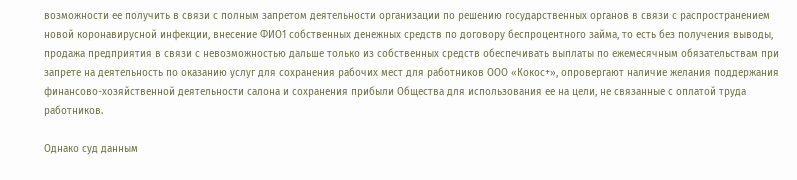возможности ее получить в связи с полным запретом деятельности организации по решению государственных органов в связи с распространением новой коронавирусной инфекции, внесение ФИО1 собственных денежных средств по договору беспроцентного займа, то есть без получения выводы, продажа предприятия в связи с невозможностью дальше только из собственных средств обеспечивать выплаты по ежемесячным обязательствам при запрете на деятельность по оказанию услуг для сохранения рабочих мест для работников ООО «Кокос+», опровергают наличие желания поддержания финансово-хозяйственной деятельности салона и сохранения прибыли Общества для использования ее на цели, не связанные с оплатой труда работников.

Однако суд данным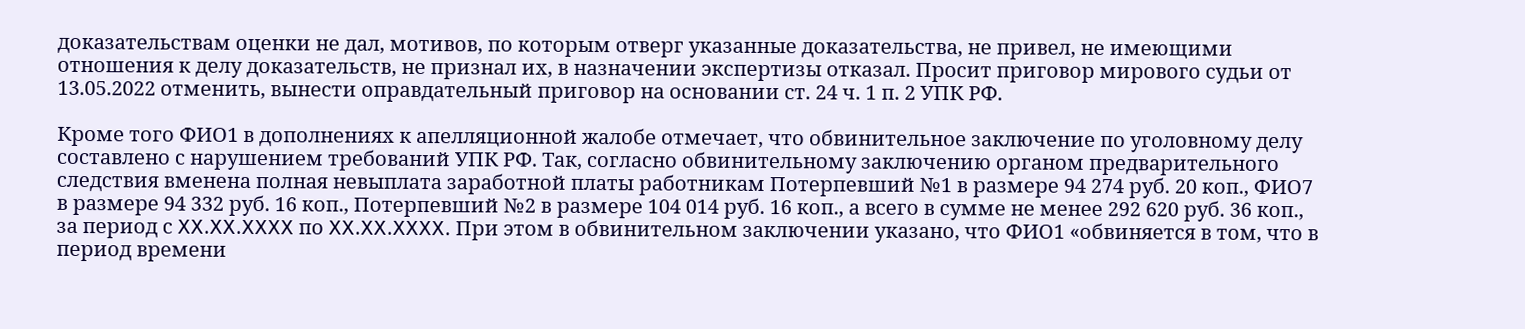доказательствам оценки не дал, мотивов, по которым отверг указанные доказательства, не привел, не имеющими отношения к делу доказательств, не признал их, в назначении экспертизы отказал. Просит приговор мирового судьи от 13.05.2022 отменить, вынести оправдательный приговор на основании ст. 24 ч. 1 п. 2 УПК РФ.

Кроме того ФИО1 в дополнениях к апелляционной жалобе отмечает, что обвинительное заключение по уголовному делу составлено с нарушением требований УПК РФ. Так, согласно обвинительному заключению органом предварительного следствия вменена полная невыплата заработной платы работникам Потерпевший №1 в размере 94 274 руб. 20 коп., ФИО7 в размере 94 332 руб. 16 коп., Потерпевший №2 в размере 104 014 руб. 16 коп., а всего в сумме не менее 292 620 руб. 36 коп., за период с XX.XX.XXXX по XX.XX.XXXX. При этом в обвинительном заключении указано, что ФИО1 «обвиняется в том, что в период времени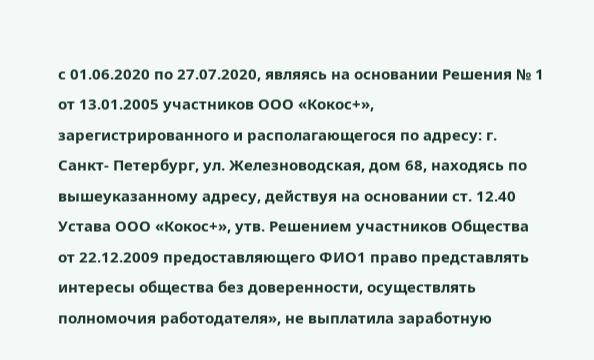с 01.06.2020 по 27.07.2020, являясь на основании Решения № 1 от 13.01.2005 участников ООО «Кокос+», зарегистрированного и располагающегося по адресу: г. Санкт- Петербург, ул. Железноводская, дом 68, находясь по вышеуказанному адресу, действуя на основании ст. 12.40 Устава ООО «Кокос+», утв. Решением участников Общества от 22.12.2009 предоставляющего ФИО1 право представлять интересы общества без доверенности, осуществлять полномочия работодателя», не выплатила заработную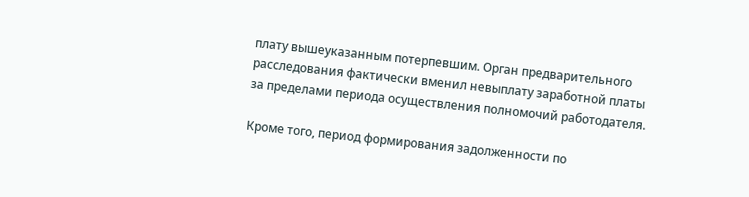плату вышеуказанным потерпевшим. Орган предварительного расследования фактически вменил невыплату заработной платы за пределами периода осуществления полномочий работодателя.

Кроме того, период формирования задолженности по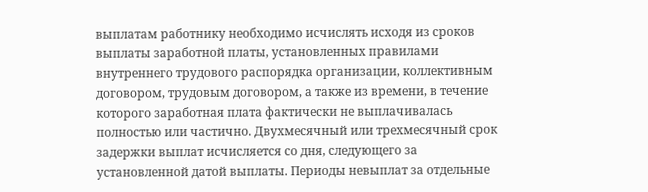выплатам работнику необходимо исчислять исходя из сроков выплаты заработной платы, установленных правилами внутреннего трудового распорядка организации, коллективным договором, трудовым договором, а также из времени, в течение которого заработная плата фактически не выплачивалась полностью или частично. Двухмесячный или трехмесячный срок задержки выплат исчисляется со дня, следующего за установленной датой выплаты. Периоды невыплат за отдельные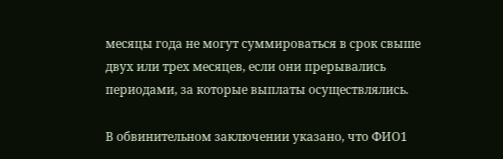месяцы года не могут суммироваться в срок свыше двух или трех месяцев, если они прерывались периодами, за которые выплаты осуществлялись.

В обвинительном заключении указано, что ФИО1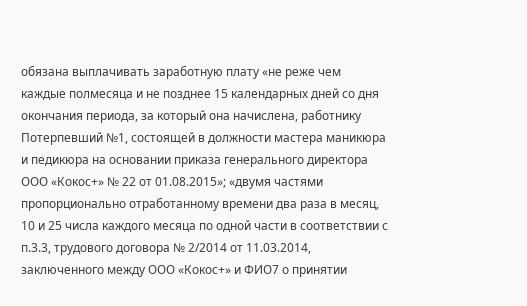обязана выплачивать заработную плату «не реже чем каждые полмесяца и не позднее 15 календарных дней со дня окончания периода, за который она начислена, работнику Потерпевший №1, состоящей в должности мастера маникюра и педикюра на основании приказа генерального директора ООО «Кокос+» № 22 от 01.08.2015»; «двумя частями пропорционально отработанному времени два раза в месяц, 10 и 25 числа каждого месяца по одной части в соответствии с п.3.3, трудового договора № 2/2014 от 11.03.2014, заключенного между ООО «Кокос+» и ФИО7 о принятии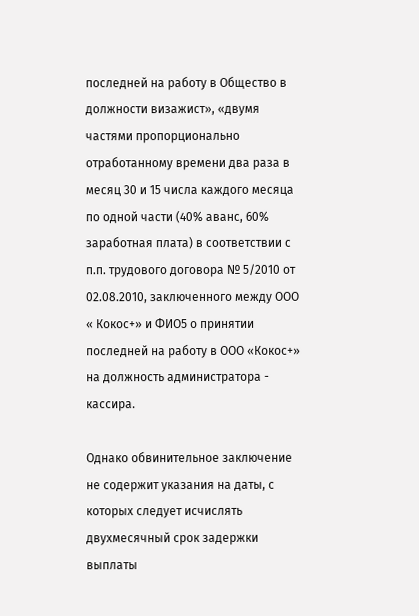последней на работу в Общество в должности визажист», «двумя частями пропорционально отработанному времени два раза в месяц 30 и 15 числа каждого месяца по одной части (40% аванс, 60% заработная плата) в соответствии с п.п. трудового договора № 5/2010 от 02.08.2010, заключенного между ООО « Кокос+» и ФИО5 о принятии последней на работу в ООО «Кокос+» на должность администратора - кассира.

Однако обвинительное заключение не содержит указания на даты, с которых следует исчислять двухмесячный срок задержки выплаты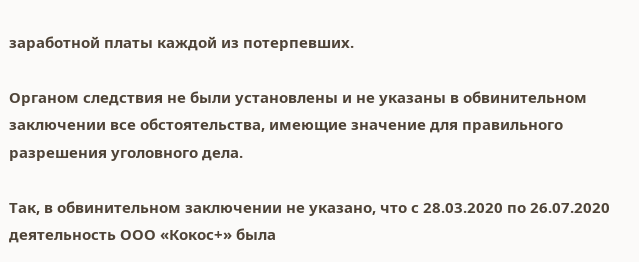заработной платы каждой из потерпевших.

Органом следствия не были установлены и не указаны в обвинительном заключении все обстоятельства, имеющие значение для правильного разрешения уголовного дела.

Так, в обвинительном заключении не указано, что с 28.03.2020 по 26.07.2020 деятельность ООО «Кокос+» была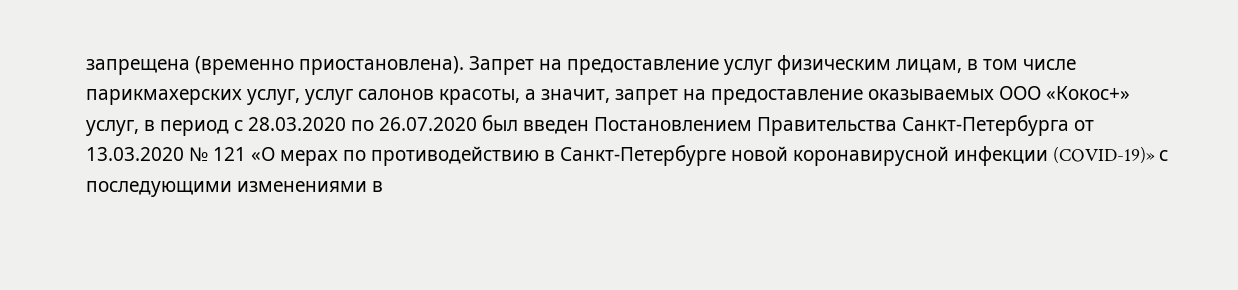запрещена (временно приостановлена). Запрет на предоставление услуг физическим лицам, в том числе парикмахерских услуг, услуг салонов красоты, а значит, запрет на предоставление оказываемых ООО «Кокос+» услуг, в период с 28.03.2020 по 26.07.2020 был введен Постановлением Правительства Санкт-Петербурга от 13.03.2020 № 121 «О мерах по противодействию в Санкт-Петербурге новой коронавирусной инфекции (COVID-19)» с последующими изменениями в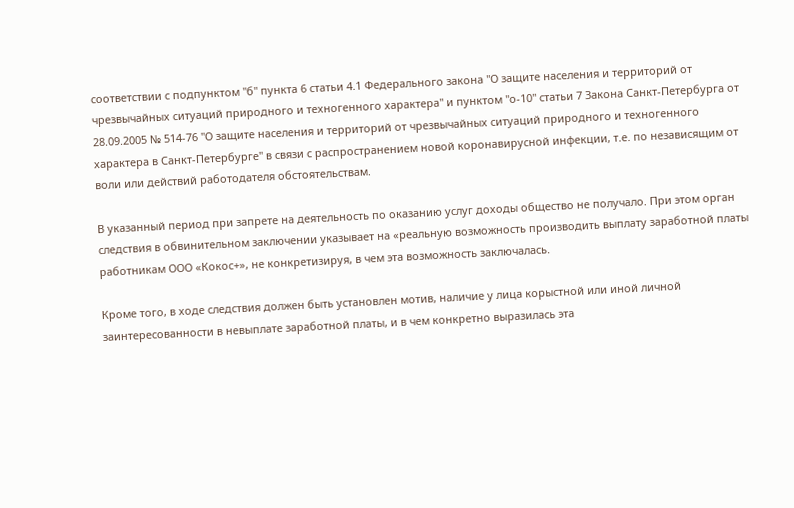соответствии с подпунктом "б" пункта 6 статьи 4.1 Федерального закона "О защите населения и территорий от чрезвычайных ситуаций природного и техногенного характера" и пунктом "о-10" статьи 7 Закона Санкт-Петербурга от 28.09.2005 № 514-76 "О защите населения и территорий от чрезвычайных ситуаций природного и техногенного характера в Санкт-Петербурге" в связи с распространением новой коронавирусной инфекции, т.е. по независящим от воли или действий работодателя обстоятельствам.

В указанный период при запрете на деятельность по оказанию услуг доходы общество не получало. При этом орган следствия в обвинительном заключении указывает на «реальную возможность производить выплату заработной платы работникам ООО «Кокос+», не конкретизируя, в чем эта возможность заключалась.

Кроме того, в ходе следствия должен быть установлен мотив, наличие у лица корыстной или иной личной заинтересованности в невыплате заработной платы, и в чем конкретно выразилась эта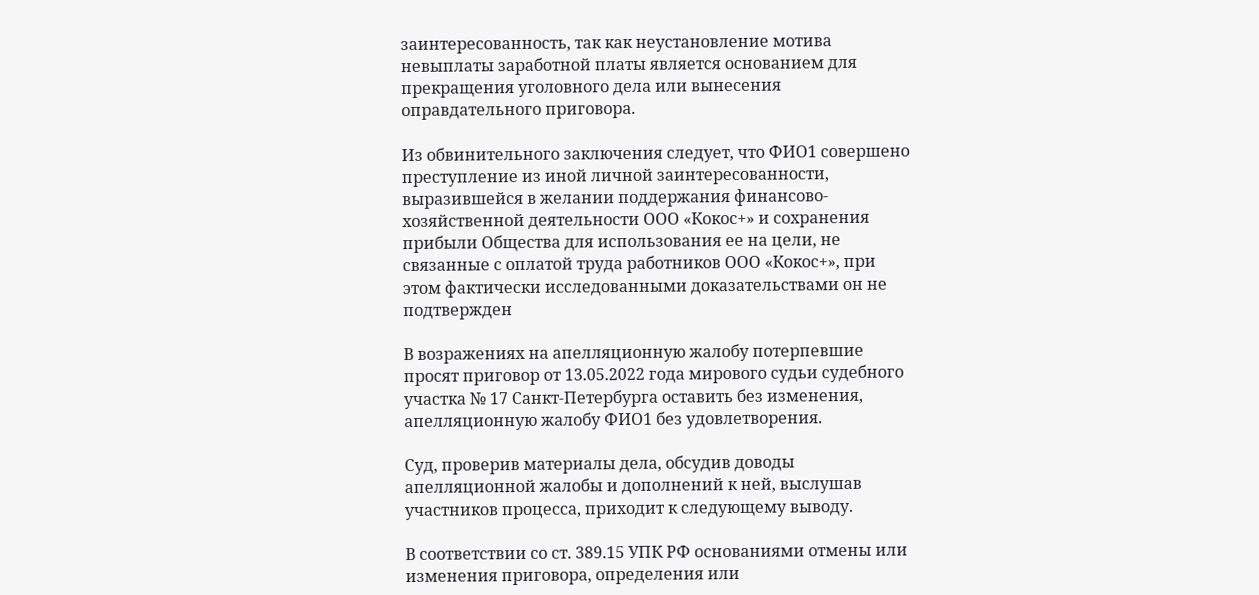заинтересованность, так как неустановление мотива невыплаты заработной платы является основанием для прекращения уголовного дела или вынесения оправдательного приговора.

Из обвинительного заключения следует, что ФИО1 совершено преступление из иной личной заинтересованности, выразившейся в желании поддержания финансово-хозяйственной деятельности ООО «Кокос+» и сохранения прибыли Общества для использования ее на цели, не связанные с оплатой труда работников ООО «Кокос+», при этом фактически исследованными доказательствами он не подтвержден

В возражениях на апелляционную жалобу потерпевшие просят приговор от 13.05.2022 года мирового судьи судебного участка № 17 Санкт-Петербурга оставить без изменения, апелляционную жалобу ФИО1 без удовлетворения.

Суд, проверив материалы дела, обсудив доводы апелляционной жалобы и дополнений к ней, выслушав участников процесса, приходит к следующему выводу.

В соответствии со ст. 389.15 УПК РФ основаниями отмены или изменения приговора, определения или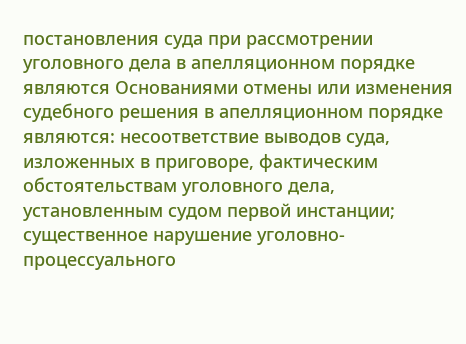постановления суда при рассмотрении уголовного дела в апелляционном порядке являются Основаниями отмены или изменения судебного решения в апелляционном порядке являются: несоответствие выводов суда, изложенных в приговоре, фактическим обстоятельствам уголовного дела, установленным судом первой инстанции; существенное нарушение уголовно-процессуального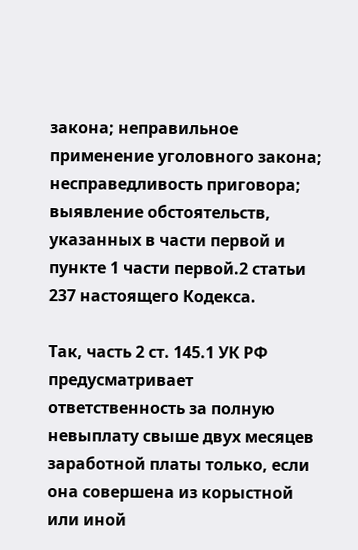закона; неправильное применение уголовного закона; несправедливость приговора; выявление обстоятельств, указанных в части первой и пункте 1 части первой.2 статьи 237 настоящего Кодекса.

Так, часть 2 ст. 145.1 УК РФ предусматривает ответственность за полную невыплату свыше двух месяцев заработной платы только, если она совершена из корыстной или иной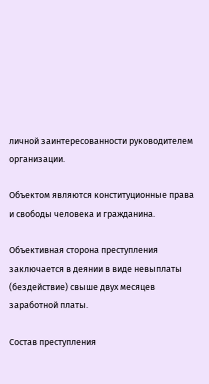личной заинтересованности руководителем организации.

Объектом являются конституционные права и свободы человека и гражданина.

Объективная сторона преступления заключается в деянии в виде невыплаты (бездействие) свыше двух месяцев заработной платы.

Состав преступления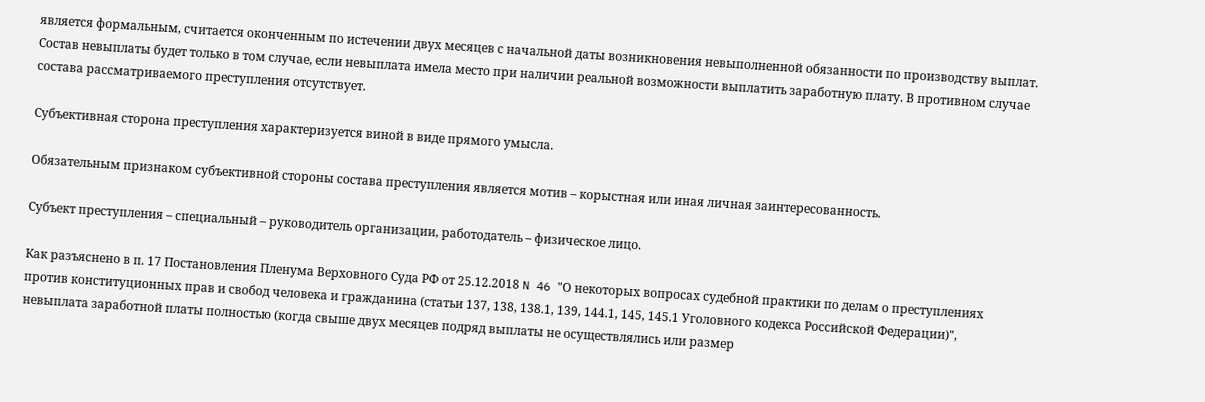является формальным, считается оконченным по истечении двух месяцев с начальной даты возникновения невыполненной обязанности по производству выплат. Состав невыплаты будет только в том случае, если невыплата имела место при наличии реальной возможности выплатить заработную плату. В противном случае состава рассматриваемого преступления отсутствует.

Субъективная сторона преступления характеризуется виной в виде прямого умысла.

Обязательным признаком субъективной стороны состава преступления является мотив – корыстная или иная личная заинтересованность.

Субъект преступления – специальный – руководитель организации, работодатель – физическое лицо.

Как разъяснено в п. 17 Постановления Пленума Верховного Суда РФ от 25.12.2018 N 46 "О некоторых вопросах судебной практики по делам о преступлениях против конституционных прав и свобод человека и гражданина (статьи 137, 138, 138.1, 139, 144.1, 145, 145.1 Уголовного кодекса Российской Федерации)", невыплата заработной платы полностью (когда свыше двух месяцев подряд выплаты не осуществлялись или размер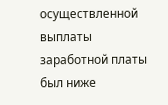осуществленной выплаты заработной платы был ниже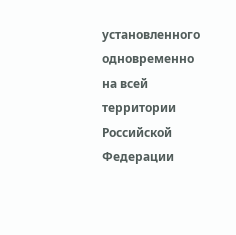установленного одновременно на всей территории Российской Федерации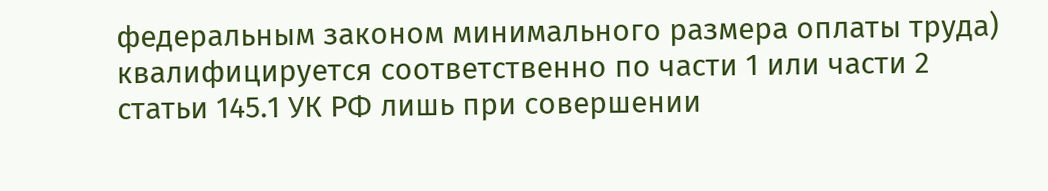федеральным законом минимального размера оплаты труда) квалифицируется соответственно по части 1 или части 2 статьи 145.1 УК РФ лишь при совершении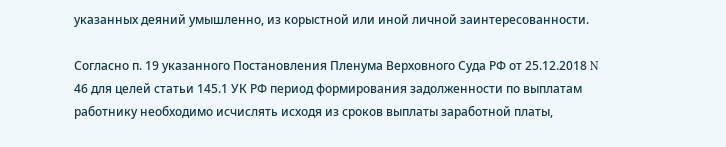указанных деяний умышленно, из корыстной или иной личной заинтересованности.

Согласно п. 19 указанного Постановления Пленума Верховного Суда РФ от 25.12.2018 N 46 для целей статьи 145.1 УК РФ период формирования задолженности по выплатам работнику необходимо исчислять исходя из сроков выплаты заработной платы,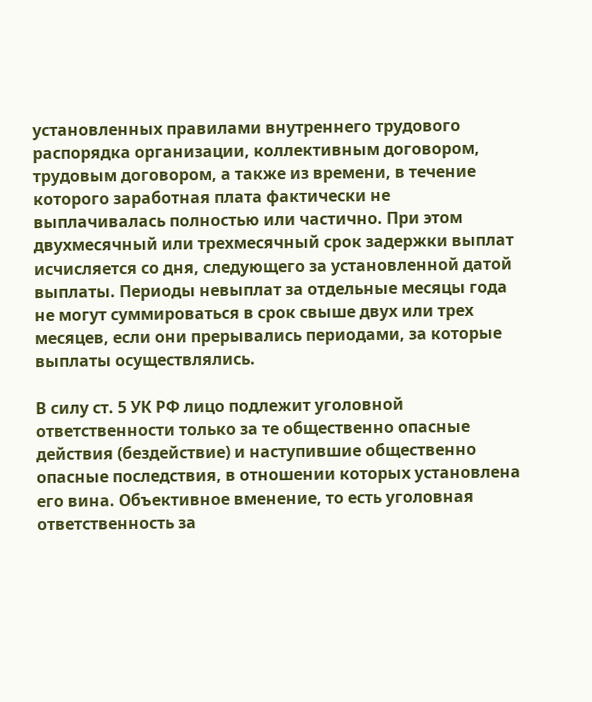установленных правилами внутреннего трудового распорядка организации, коллективным договором, трудовым договором, а также из времени, в течение которого заработная плата фактически не выплачивалась полностью или частично. При этом двухмесячный или трехмесячный срок задержки выплат исчисляется со дня, следующего за установленной датой выплаты. Периоды невыплат за отдельные месяцы года не могут суммироваться в срок свыше двух или трех месяцев, если они прерывались периодами, за которые выплаты осуществлялись.

В силу ст. 5 УК РФ лицо подлежит уголовной ответственности только за те общественно опасные действия (бездействие) и наступившие общественно опасные последствия, в отношении которых установлена его вина. Объективное вменение, то есть уголовная ответственность за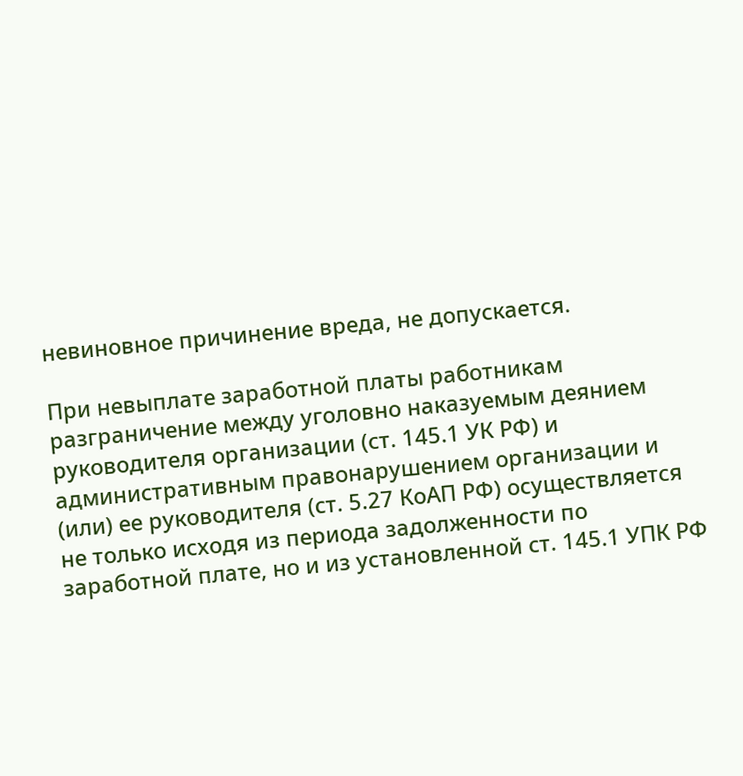невиновное причинение вреда, не допускается.

При невыплате заработной платы работникам разграничение между уголовно наказуемым деянием руководителя организации (ст. 145.1 УК РФ) и административным правонарушением организации и (или) ее руководителя (ст. 5.27 КоАП РФ) осуществляется не только исходя из периода задолженности по заработной плате, но и из установленной ст. 145.1 УПК РФ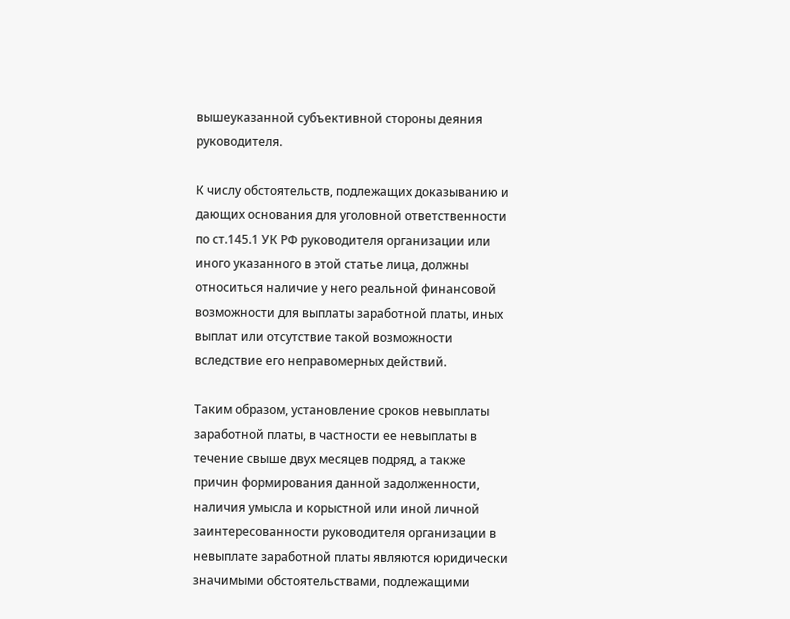вышеуказанной субъективной стороны деяния руководителя.

К числу обстоятельств, подлежащих доказыванию и дающих основания для уголовной ответственности по ст.145.1 УК РФ руководителя организации или иного указанного в этой статье лица, должны относиться наличие у него реальной финансовой возможности для выплаты заработной платы, иных выплат или отсутствие такой возможности вследствие его неправомерных действий.

Таким образом, установление сроков невыплаты заработной платы, в частности ее невыплаты в течение свыше двух месяцев подряд, а также причин формирования данной задолженности, наличия умысла и корыстной или иной личной заинтересованности руководителя организации в невыплате заработной платы являются юридически значимыми обстоятельствами, подлежащими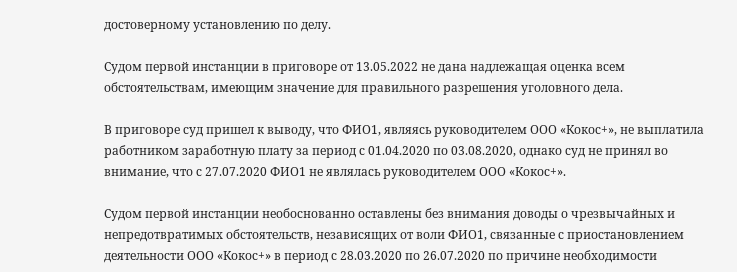достоверному установлению по делу.

Судом первой инстанции в приговоре от 13.05.2022 не дана надлежащая оценка всем обстоятельствам, имеющим значение для правильного разрешения уголовного дела.

В приговоре суд пришел к выводу, что ФИО1, являясь руководителем ООО «Кокос+», не выплатила работником заработную плату за период с 01.04.2020 по 03.08.2020, однако суд не принял во внимание, что с 27.07.2020 ФИО1 не являлась руководителем ООО «Кокос+».

Судом первой инстанции необоснованно оставлены без внимания доводы о чрезвычайных и непредотвратимых обстоятельств, независящих от воли ФИО1, связанные с приостановлением деятельности ООО «Кокос+» в период с 28.03.2020 по 26.07.2020 по причине необходимости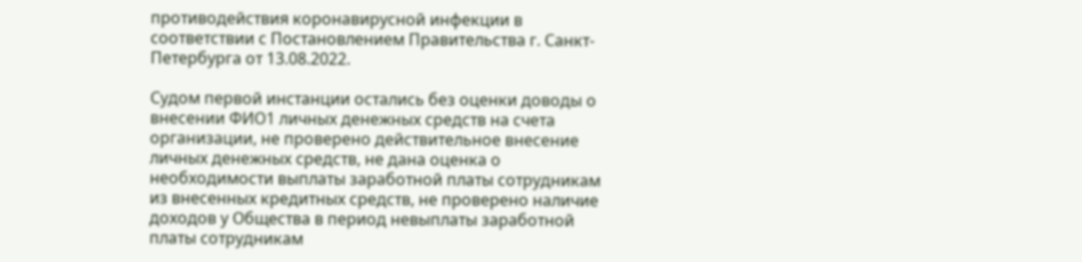противодействия коронавирусной инфекции в соответствии с Постановлением Правительства г. Санкт-Петербурга от 13.08.2022.

Судом первой инстанции остались без оценки доводы о внесении ФИО1 личных денежных средств на счета организации, не проверено действительное внесение личных денежных средств, не дана оценка о необходимости выплаты заработной платы сотрудникам из внесенных кредитных средств, не проверено наличие доходов у Общества в период невыплаты заработной платы сотрудникам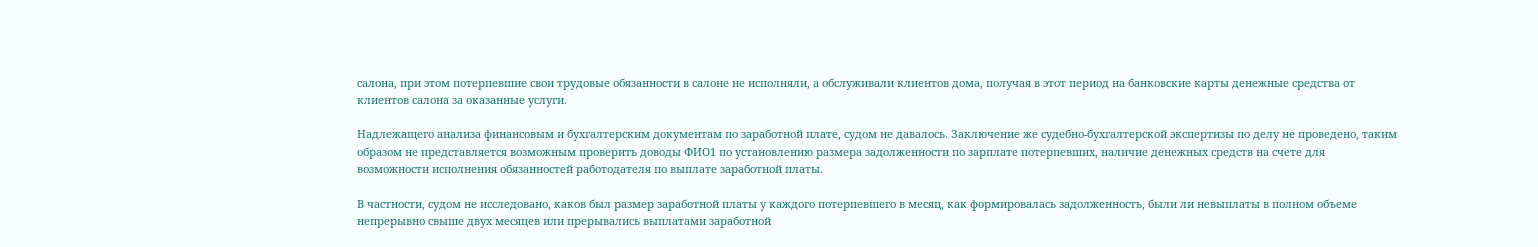салона, при этом потерпевшие свои трудовые обязанности в салоне не исполняли, а обслуживали клиентов дома, получая в этот период на банковские карты денежные средства от клиентов салона за оказанные услуги.

Надлежащего анализа финансовым и бухгалтерским документам по заработной плате, судом не давалось. Заключение же судебно-бухгалтерской экспертизы по делу не проведено, таким образом не представляется возможным проверить доводы ФИО1 по установлению размера задолженности по зарплате потерпевших, наличие денежных средств на счете для возможности исполнения обязанностей работодателя по выплате заработной платы.

В частности, судом не исследовано, каков был размер заработной платы у каждого потерпевшего в месяц, как формировалась задолженность, были ли невыплаты в полном объеме непрерывно свыше двух месяцев или прерывались выплатами заработной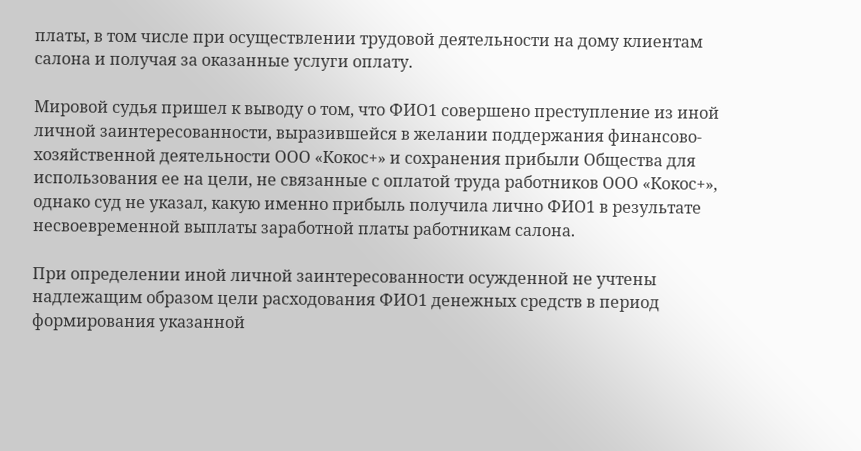платы, в том числе при осуществлении трудовой деятельности на дому клиентам салона и получая за оказанные услуги оплату.

Мировой судья пришел к выводу о том, что ФИО1 совершено преступление из иной личной заинтересованности, выразившейся в желании поддержания финансово-хозяйственной деятельности ООО «Кокос+» и сохранения прибыли Общества для использования ее на цели, не связанные с оплатой труда работников ООО «Кокос+», однако суд не указал, какую именно прибыль получила лично ФИО1 в результате несвоевременной выплаты заработной платы работникам салона.

При определении иной личной заинтересованности осужденной не учтены надлежащим образом цели расходования ФИО1 денежных средств в период формирования указанной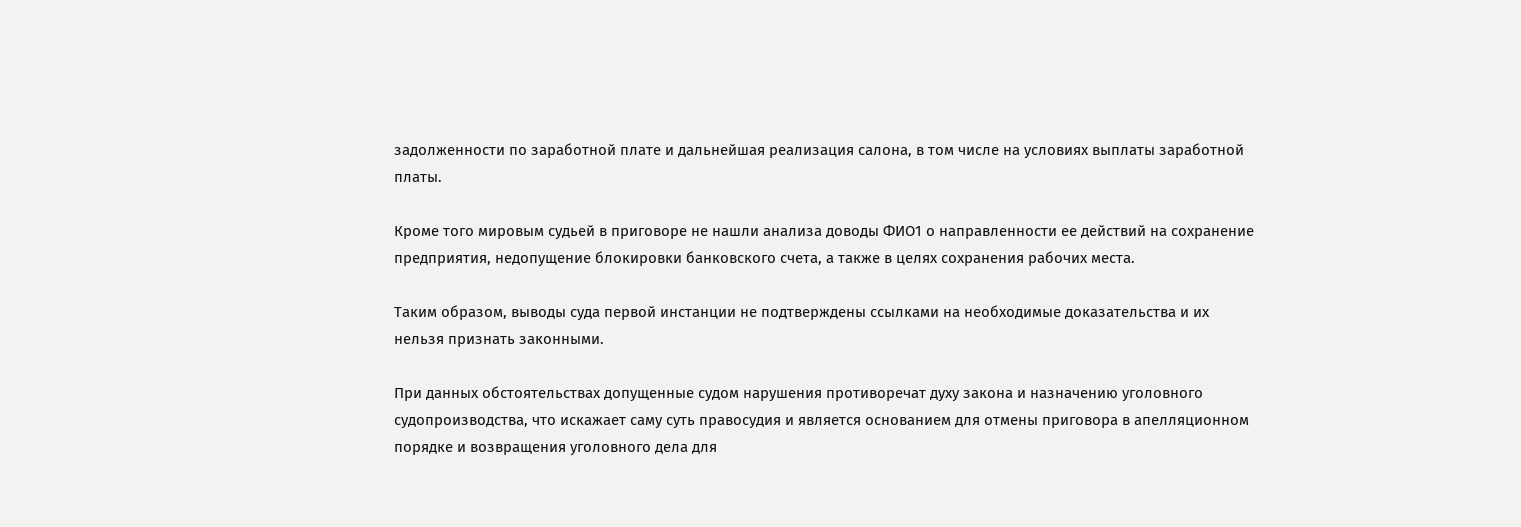задолженности по заработной плате и дальнейшая реализация салона, в том числе на условиях выплаты заработной платы.

Кроме того мировым судьей в приговоре не нашли анализа доводы ФИО1 о направленности ее действий на сохранение предприятия, недопущение блокировки банковского счета, а также в целях сохранения рабочих места.

Таким образом, выводы суда первой инстанции не подтверждены ссылками на необходимые доказательства и их нельзя признать законными.

При данных обстоятельствах допущенные судом нарушения противоречат духу закона и назначению уголовного судопроизводства, что искажает саму суть правосудия и является основанием для отмены приговора в апелляционном порядке и возвращения уголовного дела для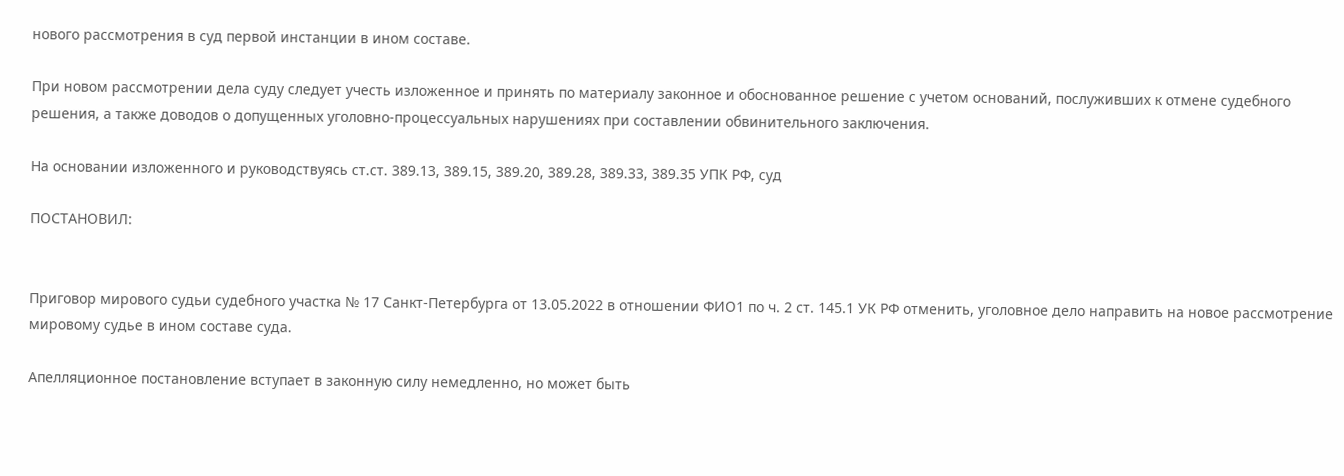нового рассмотрения в суд первой инстанции в ином составе.

При новом рассмотрении дела суду следует учесть изложенное и принять по материалу законное и обоснованное решение с учетом оснований, послуживших к отмене судебного решения, а также доводов о допущенных уголовно-процессуальных нарушениях при составлении обвинительного заключения.

На основании изложенного и руководствуясь ст.ст. 389.13, 389.15, 389.20, 389.28, 389.33, 389.35 УПК РФ, суд

ПОСТАНОВИЛ:


Приговор мирового судьи судебного участка № 17 Санкт-Петербурга от 13.05.2022 в отношении ФИО1 по ч. 2 ст. 145.1 УК РФ отменить, уголовное дело направить на новое рассмотрение мировому судье в ином составе суда.

Апелляционное постановление вступает в законную силу немедленно, но может быть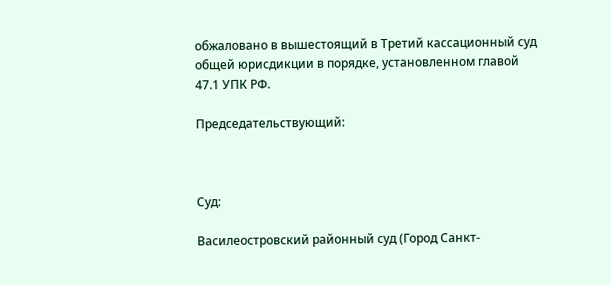обжаловано в вышестоящий в Третий кассационный суд общей юрисдикции в порядке, установленном главой 47.1 УПК РФ.

Председательствующий:



Суд:

Василеостровский районный суд (Город Санкт-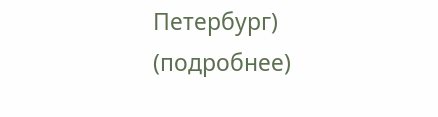Петербург) (подробнее)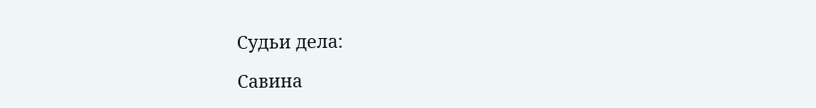Судьи дела:

Савина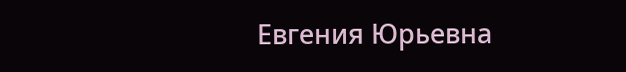Евгения Юрьевна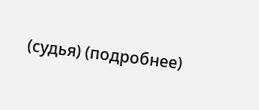(судья) (подробнее)